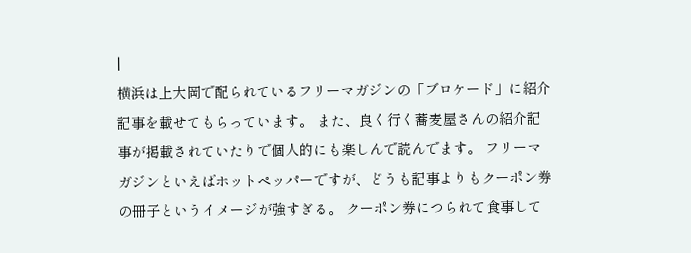|
横浜は上大岡で配られているフリーマガジンの「ブロケード」に紹介記事を載せてもらっています。 また、良く行く蕎麦屋さんの紹介記事が掲載されていたりで個人的にも楽しんで読んでます。 フリーマガジンといえばホットペッパーですが、どうも記事よりもクーポン券の冊子というイメージが強すぎる。 クーポン券につられて食事して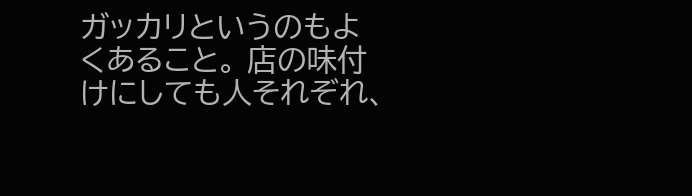ガッカリというのもよくあること。 店の味付けにしても人それぞれ、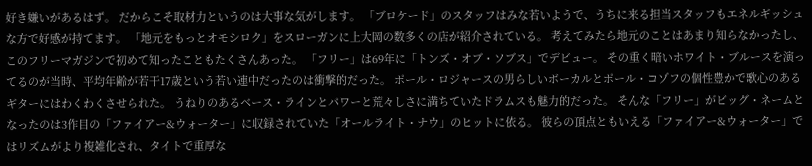好き嫌いがあるはず。 だからこそ取材力というのは大事な気がします。 「ブロケード」のスタッフはみな若いようで、うちに来る担当スタッフもエネルギッシュな方で好感が持てます。 「地元をもっとオモシロク」をスローガンに上大岡の数多くの店が紹介されている。 考えてみたら地元のことはあまり知らなかったし、このフリーマガジンで初めて知ったこともたくさんあった。 「フリー」は69年に「トンズ・オブ・ソブス」でデビュー。 その重く暗いホワイト・ブルースを演ってるのが当時、平均年齢が若干17歳という若い連中だったのは衝撃的だった。 ポール・ロジャースの男らしいボーカルとポール・コゾフの個性豊かで歌心のあるギターにはわくわくさせられた。 うねりのあるベース・ラインとパワーと荒々しさに満ちていたドラムスも魅力的だった。 そんな「フリー」がビッグ・ネームとなったのは3作目の「ファイアー&ウォーター」に収録されていた「オールライト・ナウ」のヒットに依る。 彼らの頂点ともいえる「ファイアー&ウォーター」ではリズムがより複雑化され、タイトで重厚な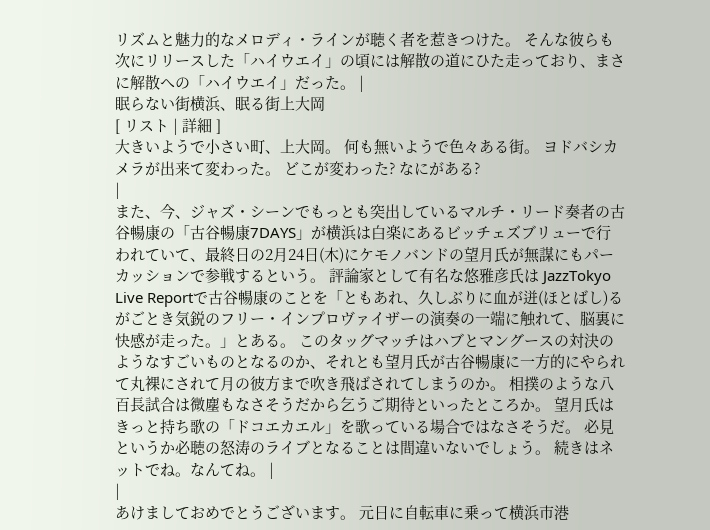リズムと魅力的なメロディ・ラインが聴く者を惹きつけた。 そんな彼らも次にリリースした「ハイウエイ」の頃には解散の道にひた走っており、まさに解散への「ハイウエイ」だった。 |
眠らない街横浜、眠る街上大岡
[ リスト | 詳細 ]
大きいようで小さい町、上大岡。 何も無いようで色々ある街。 ヨドバシカメラが出来て変わった。 どこが変わった? なにがある?
|
また、今、ジャズ・シーンでもっとも突出しているマルチ・リード奏者の古谷暢康の「古谷暢康7DAYS」が横浜は白楽にあるビッチェズブリューで行われていて、最終日の2月24日(木)にケモノバンドの望月氏が無謀にもパーカッションで参戦するという。 評論家として有名な悠雅彦氏は JazzTokyo Live Reportで古谷暢康のことを「ともあれ、久しぶりに血が迸(ほとばし)るがごとき気鋭のフリー・インプロヴァイザーの演奏の一端に触れて、脳裏に快感が走った。」とある。 このタッグマッチはハブとマングースの対決のようなすごいものとなるのか、それとも望月氏が古谷暢康に一方的にやられて丸裸にされて月の彼方まで吹き飛ばされてしまうのか。 相撲のような八百長試合は微塵もなさそうだから乞うご期待といったところか。 望月氏はきっと持ち歌の「ドコエカエル」を歌っている場合ではなさそうだ。 必見というか必聴の怒涛のライブとなることは間違いないでしょう。 続きはネットでね。なんてね。 |
|
あけましておめでとうございます。 元日に自転車に乗って横浜市港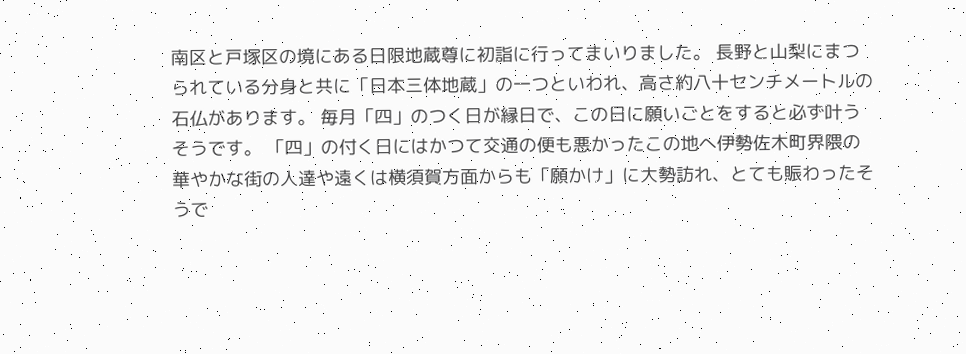南区と戸塚区の境にある日限地蔵尊に初詣に行ってまいりました。 長野と山梨にまつられている分身と共に「日本三体地蔵」の一つといわれ、高さ約八十センチメートルの石仏があります。 毎月「四」のつく日が縁日で、この日に願いごとをすると必ず叶うそうです。 「四」の付く日にはかつて交通の便も悪かったこの地へ伊勢佐木町界隈の華やかな街の人達や遠くは横須賀方面からも「願かけ」に大勢訪れ、とても賑わったそうで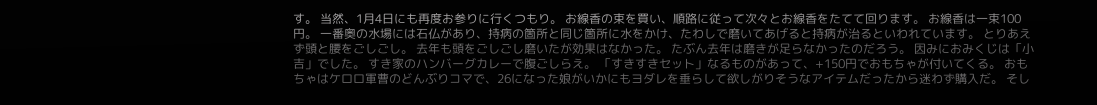す。 当然、1月4日にも再度お参りに行くつもり。 お線香の束を買い、順路に従って次々とお線香をたてて回ります。 お線香は一束100円。 一番奥の水場には石仏があり、持病の箇所と同じ箇所に水をかけ、たわしで磨いてあげると持病が治るといわれています。 とりあえず頭と腰をごしごし。 去年も頭をごしごし磨いたが効果はなかった。 たぶん去年は磨きが足らなかったのだろう。 因みにおみくじは「小吉」でした。 すき家のハンバーグカレーで腹ごしらえ。 「すきすきセット」なるものがあって、+150円でおもちゃが付いてくる。 おもちゃはケロロ軍曹のどんぶりコマで、26になった娘がいかにもヨダレを垂らして欲しがりそうなアイテムだったから迷わず購入だ。 そし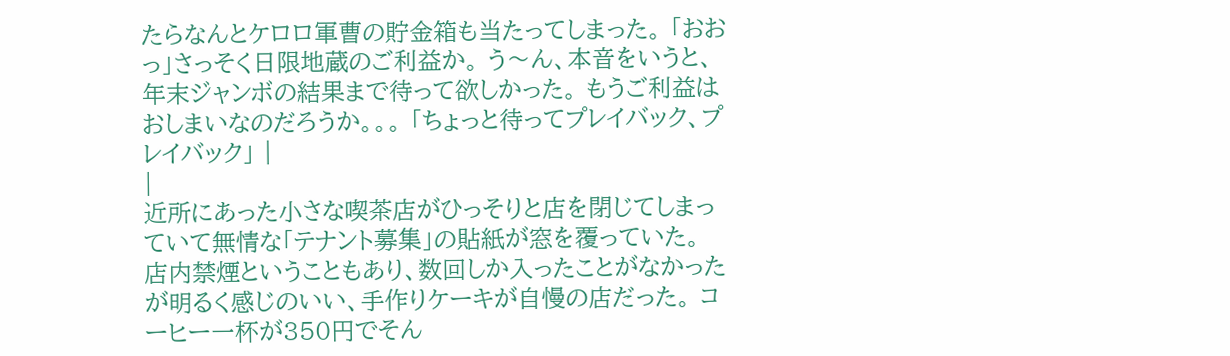たらなんとケロロ軍曹の貯金箱も当たってしまった。 「おおっ」さっそく日限地蔵のご利益か。 う〜ん、本音をいうと、年末ジャンボの結果まで待って欲しかった。 もうご利益はおしまいなのだろうか。。。 「ちょっと待ってプレイバック、プレイバック」 |
|
近所にあった小さな喫茶店がひっそりと店を閉じてしまっていて無情な「テナント募集」の貼紙が窓を覆っていた。 店内禁煙ということもあり、数回しか入ったことがなかったが明るく感じのいい、手作りケーキが自慢の店だった。 コーヒー一杯が350円でそん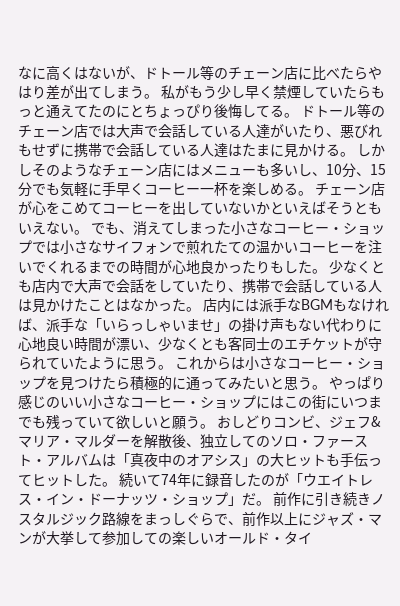なに高くはないが、ドトール等のチェーン店に比べたらやはり差が出てしまう。 私がもう少し早く禁煙していたらもっと通えてたのにとちょっぴり後悔してる。 ドトール等のチェーン店では大声で会話している人達がいたり、悪びれもせずに携帯で会話している人達はたまに見かける。 しかしそのようなチェーン店にはメニューも多いし、10分、15分でも気軽に手早くコーヒー一杯を楽しめる。 チェーン店が心をこめてコーヒーを出していないかといえばそうともいえない。 でも、消えてしまった小さなコーヒー・ショップでは小さなサイフォンで煎れたての温かいコーヒーを注いでくれるまでの時間が心地良かったりもした。 少なくとも店内で大声で会話をしていたり、携帯で会話している人は見かけたことはなかった。 店内には派手なBGMもなければ、派手な「いらっしゃいませ」の掛け声もない代わりに心地良い時間が漂い、少なくとも客同士のエチケットが守られていたように思う。 これからは小さなコーヒー・ショップを見つけたら積極的に通ってみたいと思う。 やっぱり感じのいい小さなコーヒー・ショップにはこの街にいつまでも残っていて欲しいと願う。 おしどりコンビ、ジェフ&マリア・マルダーを解散後、独立してのソロ・ファースト・アルバムは「真夜中のオアシス」の大ヒットも手伝ってヒットした。 続いて74年に録音したのが「ウエイトレス・イン・ドーナッツ・ショップ」だ。 前作に引き続きノスタルジック路線をまっしぐらで、前作以上にジャズ・マンが大挙して参加しての楽しいオールド・タイ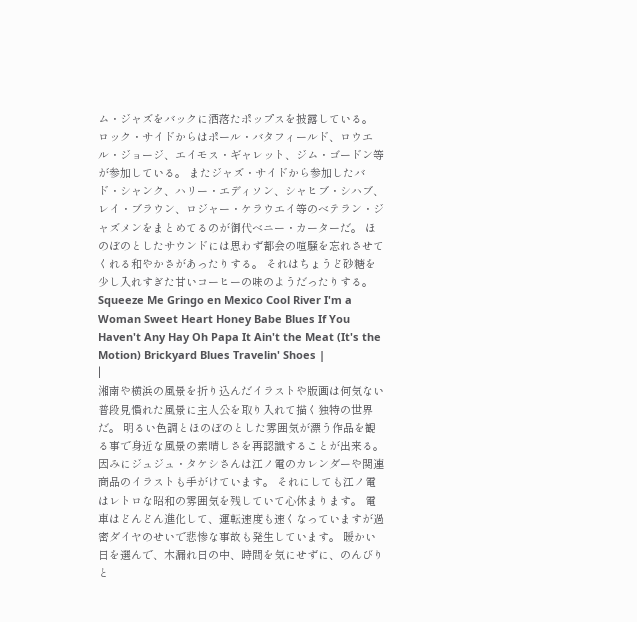ム・ジャズをバックに洒落たポップスを披露している。 ロック・サイドからはポール・バタフィールド、ロウエル・ジョージ、エイモス・ギャレット、ジム・ゴードン等が参加している。 またジャズ・サイドから参加したバド・シャンク、ハリー・エディソン、シャヒブ・シハブ、レイ・ブラウン、ロジャー・ケラウエイ等のベテラン・ジャズメンをまとめてるのが御代ベニー・カーターだ。 ほのぼのとしたサウンドには思わず都会の喧騒を忘れさせてくれる和やかさがあったりする。 それはちょうど砂糖を少し入れすぎた甘いコーヒーの味のようだったりする。 Squeeze Me Gringo en Mexico Cool River I'm a Woman Sweet Heart Honey Babe Blues If You Haven't Any Hay Oh Papa It Ain't the Meat (It's the Motion) Brickyard Blues Travelin' Shoes |
|
湘南や横浜の風景を折り込んだイラストや版画は何気ない普段見慣れた風景に主人公を取り入れて描く独特の世界だ。 明るい色調とほのぼのとした雰囲気が漂う作品を観る事で身近な風景の素晴しさを再認識することが出来る。 因みにジュジュ・タケシさんは江ノ電のカレンダーや関連商品のイラストも手がけています。 それにしても江ノ電はレトロな昭和の雰囲気を残していて心休まります。 電車はどんどん進化して、運転速度も速くなっていますが過密ダイヤのせいで悲惨な事故も発生しています。 暖かい日を選んで、木漏れ日の中、時間を気にせずに、のんびりと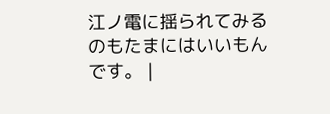江ノ電に揺られてみるのもたまにはいいもんです。 |